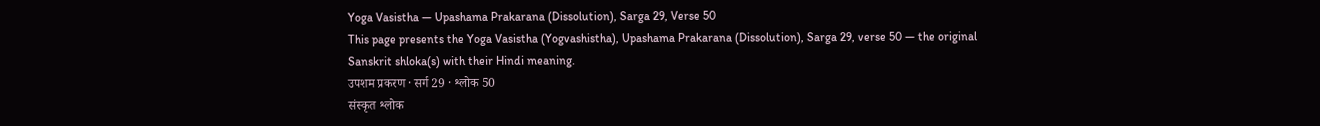Yoga Vasistha — Upashama Prakarana (Dissolution), Sarga 29, Verse 50
This page presents the Yoga Vasistha (Yogvashistha), Upashama Prakarana (Dissolution), Sarga 29, verse 50 — the original Sanskrit shloka(s) with their Hindi meaning.
उपशम प्रकरण · सर्ग 29 · श्लोक 50
संस्कृत श्लोक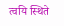त्वयि स्थिते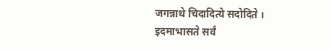जगन्नाथे चिदादित्ये सदोदिते ।
इदमाभासते सर्वं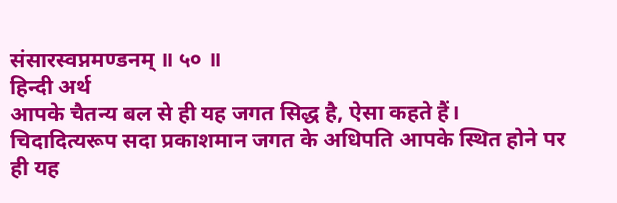संसारस्वप्नमण्डनम् ॥ ५० ॥
हिन्दी अर्थ
आपके चैतन्य बल से ही यह जगत सिद्ध है, ऐसा कहते हैं।
चिदादित्यरूप सदा प्रकाशमान जगत के अधिपति आपके स्थित होने पर ही यह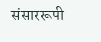संसाररूपी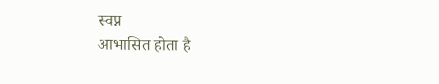स्वप्न
आभासित होता है